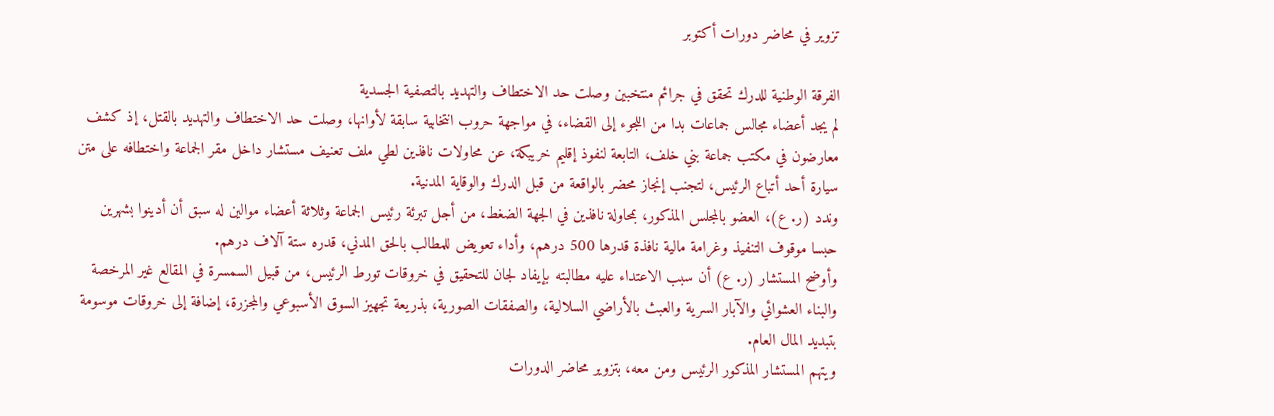تزوير في محاضر دورات أكتوبر

الفرقة الوطنية للدرك تحقق في جرائم منتخبين وصلت حد الاختطاف والتهديد بالتصفية الجسدية
لم يجد أعضاء مجالس جماعات بدا من اللجوء إلى القضاء، في مواجهة حروب انتخابية سابقة لأوانها، وصلت حد الاختطاف والتهديد بالقتل، إذ كشف معارضون في مكتب جماعة بني خلف، التابعة لنفوذ إقليم خريبكة، عن محاولات نافذين لطي ملف تعنيف مستشار داخل مقر الجماعة واختطافه على متن سيارة أحد أتباع الرئيس، لتجنب إنجاز محضر بالواقعة من قبل الدرك والوقاية المدنية.
وندد (ر. ع)، العضو بالمجلس المذكور، بمحاولة نافذين في الجهة الضغط، من أجل تبرئة رئيس الجماعة وثلاثة أعضاء موالين له سبق أن أدينوا بشهرين حبسا موقوف التنفيذ وغرامة مالية نافذة قدرها 500 درهم، وأداء تعويض للمطالب بالحق المدني، قدره ستة آلاف درهم.
وأوضح المستشار (ر. ع) أن سبب الاعتداء عليه مطالبته بإيفاد لجان للتحقيق في خروقات تورط الرئيس، من قبيل السمسرة في المقالع غير المرخصة والبناء العشوائي والآبار السرية والعبث بالأراضي السلالية، والصفقات الصورية، بذريعة تجهيز السوق الأسبوعي والمجزرة، إضافة إلى خروقات موسومة بتبديد المال العام.
ويتهم المستشار المذكور الرئيس ومن معه، بتزوير محاضر الدورات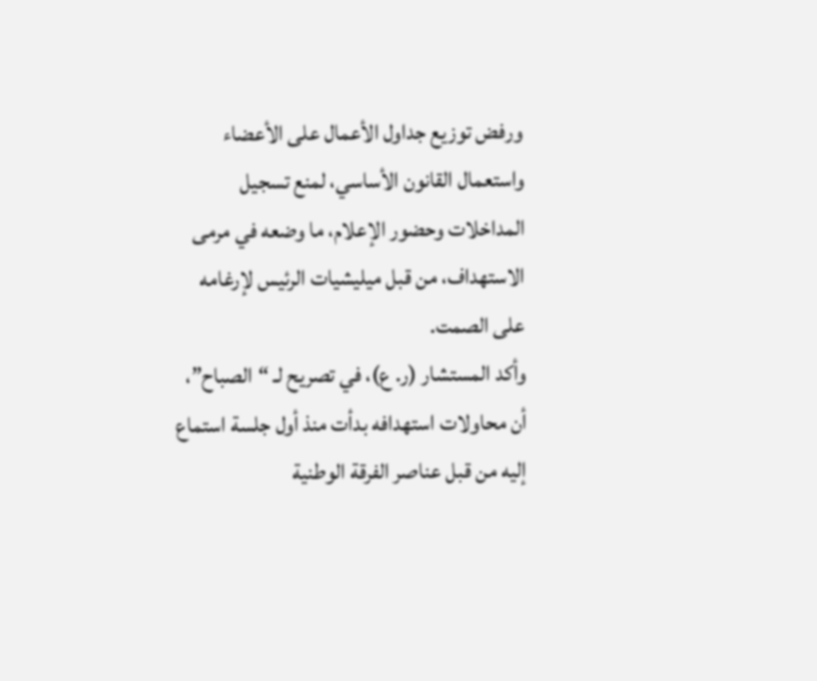ورفض توزيع جداول الأعمال على الأعضاء واستعمال القانون الأساسي، لمنع تسجيل المداخلات وحضور الإعلام، ما وضعه في مرمى الاستهداف، من قبل ميليشيات الرئيس لإرغامه على الصمت.
وأكد المستشار (ر. ع)، في تصريح لـ “الصباح”، أن محاولات استهدافه بدأت منذ أول جلسة استماع إليه من قبل عناصر الفرقة الوطنية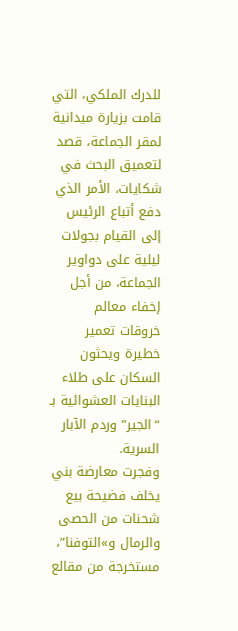للدرك الملكي، التي قامت بزيارة ميدانية لمقر الجماعة، قصد لتعميق البحث في شكايات، الأمر الذي دفع أتباع الرئيس إلى القيام بجولات ليلية على دواوير الجماعة، من أجل إخفاء معالم خروقات تعمير خطيرة ويحثون السكان على طلاء البنايات العشوائية بـ “الجير” وردم الآبار السرية.
وفجرت معارضة بني يخلف فضيحة بيع شحنات من الحصى والرمال و»التوفنا”، مستخرجة من مقالع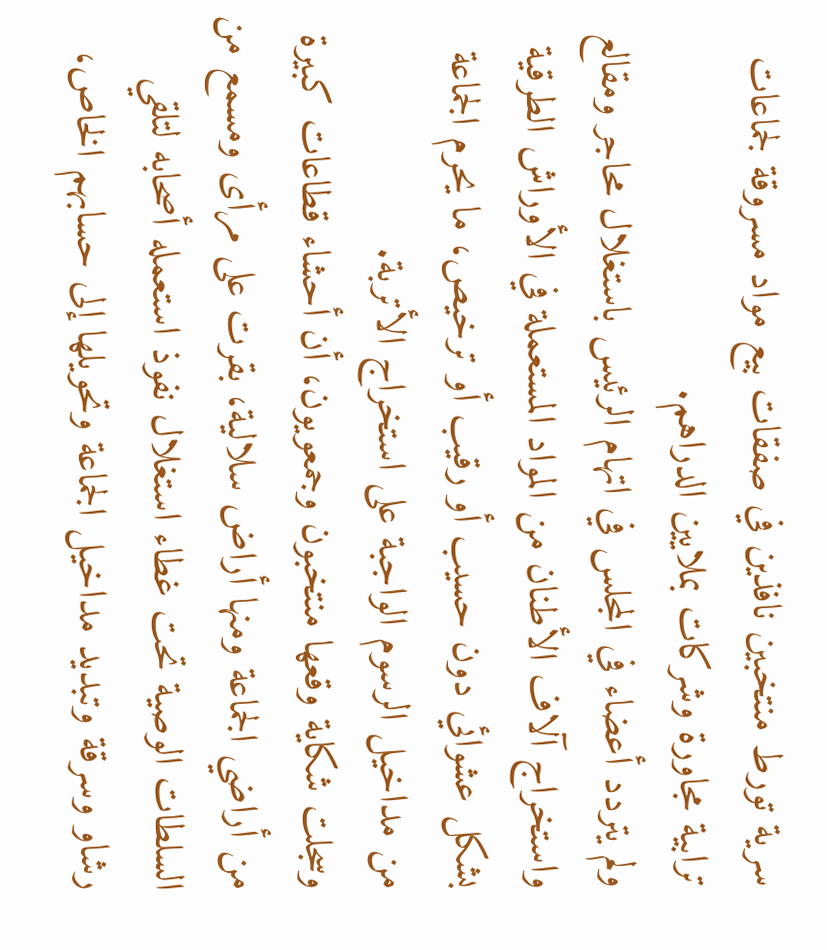سرية تورط منتخبين نافذين في صفقات بيع مواد مسروقة لجماعات ترابية مجاورة وشركات بملايين الدراهم.
ولم يتردد أعضاء في المجلس في اتهام الرئيس باستغلال محاجر ومقالع واستخراج آلاف الأطنان من المواد المستعملة في الأوراش الطرقية بشكل عشوائي دون حسيب أو رقيب أو ترخيص، ما يحرم الجماعة من مداخيل الرسوم الواجبة على استخراج الأتربة.
وسجلت شكاية وقعها منتخبون وجمعويون، أن أحشاء قطاعات كبيرة من أراضي الجماعة ومنها أراض سلالية، بقرت على مرأى ومسمع من السلطات الوصية تحت غطاء استغلال نفوذ استعمله أصحابه لتلقي رشاو وسرقة وتبديد مداخيل الجماعة وتحويلها إلى حسابهم الخاص،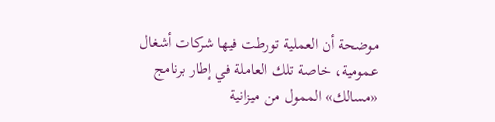موضحة أن العملية تورطت فيها شركات أشغال عمومية، خاصة تلك العاملة في إطار برنامج «مسالك» الممول من ميزانية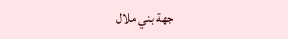جهة بني ملال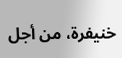خنيفرة، من أجل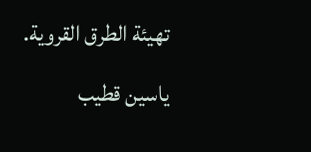تهيئة الطرق القروية.
ياسين قطيب